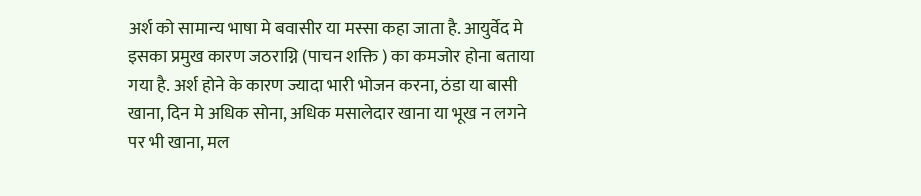अर्श को सामान्य भाषा मे बवासीर या मस्सा कहा जाता है. आयुर्वेद मे इसका प्रमुख कारण जठराग्नि (पाचन शक्ति ) का कमजोर होना बताया गया है. अर्श होने के कारण ज्यादा भारी भोजन करना, ठंडा या बासी खाना, दिन मे अधिक सोना, अधिक मसालेदार खाना या भूख न लगने पर भी खाना, मल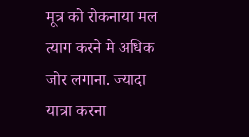मूत्र को रोकनाया मल त्याग करने मे अधिक जोर लगाना. ज्यादा यात्रा करना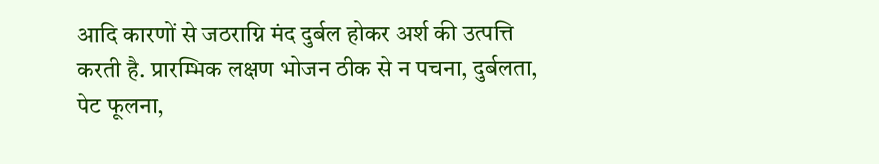आदि कारणों से जठराग्नि मंद दुर्बल होकर अर्श की उत्पत्ति करती है. प्रारम्भिक लक्षण भोजन ठीक से न पचना, दुर्बलता, पेट फूलना,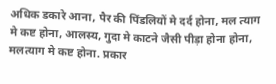अधिक डकारे आना, पैर की पिंडलियों मे दर्द होना, मल त्याग मे कष्ट होना, आलस्य, गुदा मे काटने जैसी पीड़ा होना होना, मलत्याग मे कष्ट होना. प्रकार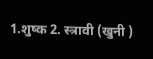1.शुष्क 2. स्त्रावी (खुनी )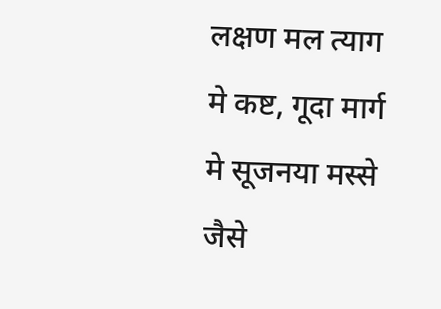लक्षण मल त्याग मे कष्ट, गूदा मार्ग मे सूजनया मस्से जैसे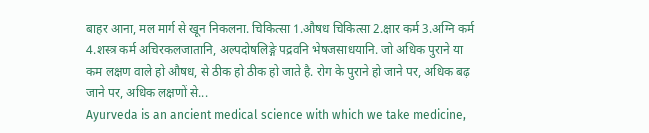बाहर आना, मल मार्ग से खून निकलना. चिकित्सा 1.औषध चिकित्सा 2.क्षार कर्म 3.अग्नि कर्म 4.शस्त्र कर्म अचिरकलजातानि, अल्पदोषलिङ्गे पद्रवनि भेषजसाधयानि. जो अधिक पुराने या कम लक्षण वाले हो औषध, से ठीक हो ठीक हो जाते है. रोग के पुराने हो जाने पर, अधिक बढ़ जाने पर, अधिक लक्षणों से...
Ayurveda is an ancient medical science with which we take medicine,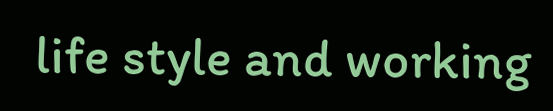life style and working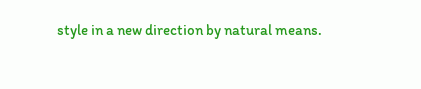style in a new direction by natural means.